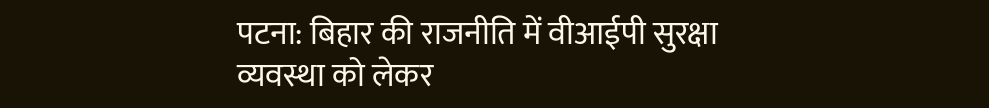पटना: बिहार की राजनीति में वीआईपी सुरक्षा व्यवस्था को लेकर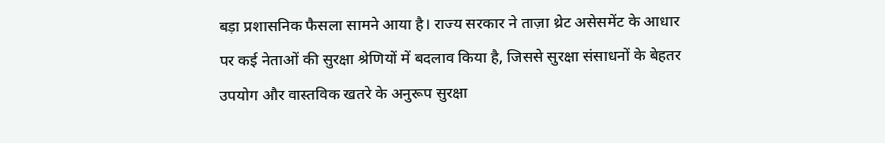बड़ा प्रशासनिक फैसला सामने आया है। राज्य सरकार ने ताज़ा थ्रेट असेसमेंट के आधार पर कई नेताओं की सुरक्षा श्रेणियों में बदलाव किया है, जिससे सुरक्षा संसाधनों के बेहतर उपयोग और वास्तविक खतरे के अनुरूप सुरक्षा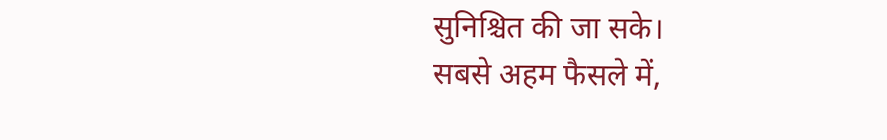सुनिश्चित की जा सके।
सबसे अहम फैसले में,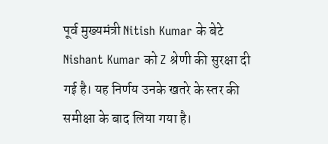पूर्व मुख्यमंत्री Nitish Kumar के बेटे Nishant Kumar को Z श्रेणी की सुरक्षा दी गई है। यह निर्णय उनके खतरे के स्तर की समीक्षा के बाद लिया गया है।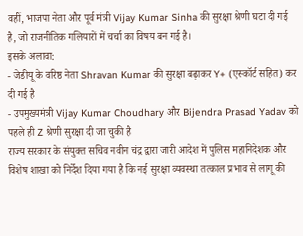वहीं, भाजपा नेता और पूर्व मंत्री Vijay Kumar Sinha की सुरक्षा श्रेणी घटा दी गई है, जो राजनीतिक गलियारों में चर्चा का विषय बन गई है।
इसके अलावा:
- जेडीयू के वरिष्ठ नेता Shravan Kumar की सुरक्षा बढ़ाकर Y+ (एस्कॉर्ट सहित) कर दी गई है
- उपमुख्यमंत्री Vijay Kumar Choudhary और Bijendra Prasad Yadav को पहले ही Z श्रेणी सुरक्षा दी जा चुकी है
राज्य सरकार के संयुक्त सचिव नवीन चंद्र द्वारा जारी आदेश में पुलिस महानिदेशक और विशेष शाखा को निर्देश दिया गया है कि नई सुरक्षा व्यवस्था तत्काल प्रभाव से लागू की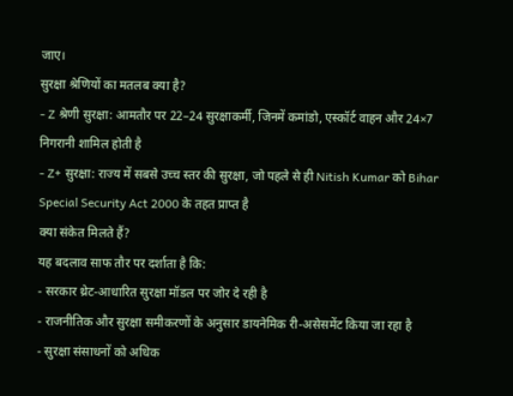जाए।
सुरक्षा श्रेणियों का मतलब क्या है?
- Z श्रेणी सुरक्षा: आमतौर पर 22–24 सुरक्षाकर्मी, जिनमें कमांडो, एस्कॉर्ट वाहन और 24×7 निगरानी शामिल होती है
- Z+ सुरक्षा: राज्य में सबसे उच्च स्तर की सुरक्षा, जो पहले से ही Nitish Kumar को Bihar Special Security Act 2000 के तहत प्राप्त है
क्या संकेत मिलते हैं?
यह बदलाव साफ तौर पर दर्शाता है कि:
- सरकार थ्रेट-आधारित सुरक्षा मॉडल पर जोर दे रही है
- राजनीतिक और सुरक्षा समीकरणों के अनुसार डायनेमिक री-असेसमेंट किया जा रहा है
- सुरक्षा संसाधनों को अधिक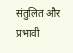संतुलित और प्रभावी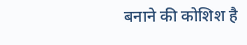बनाने की कोशिश है